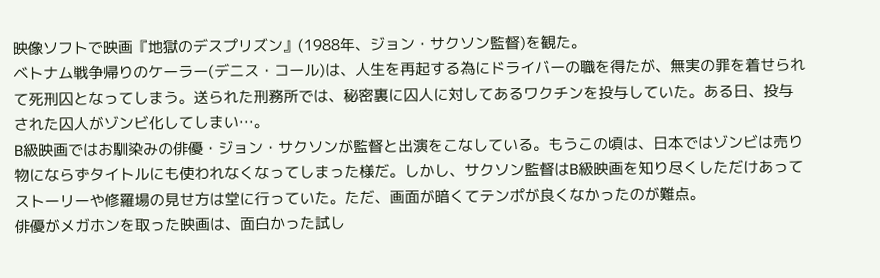映像ソフトで映画『地獄のデスプリズン』(1988年、ジョン・サクソン監督)を観た。
ベトナム戦争帰りのケーラー(デニス・コール)は、人生を再起する為にドライバーの職を得たが、無実の罪を着せられて死刑囚となってしまう。送られた刑務所では、秘密裏に囚人に対してあるワクチンを投与していた。ある日、投与された囚人がゾンビ化してしまい…。
B級映画ではお馴染みの俳優・ジョン・サクソンが監督と出演をこなしている。もうこの頃は、日本ではゾンビは売り物にならずタイトルにも使われなくなってしまった様だ。しかし、サクソン監督はB級映画を知り尽くしただけあってストーリーや修羅場の見せ方は堂に行っていた。ただ、画面が暗くてテンポが良くなかったのが難点。
俳優がメガホンを取った映画は、面白かった試し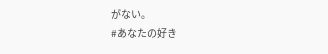がない。
#あなたの好き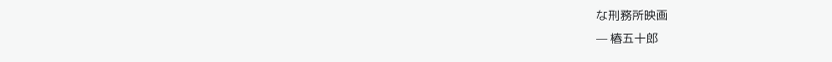な刑務所映画
— 椿五十郎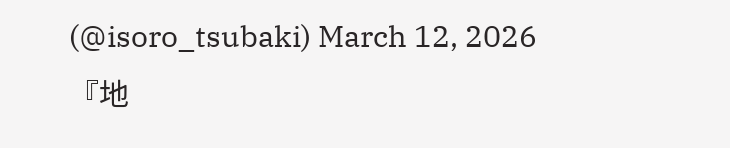(@isoro_tsubaki) March 12, 2026
『地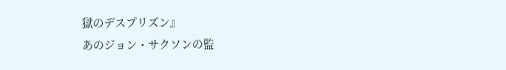獄のデスプリズン』
あのジョン・サクソンの監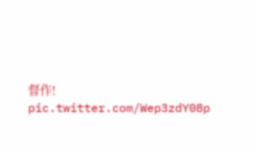督作! pic.twitter.com/Wep3zdY08p